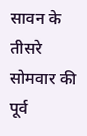सावन के तीसरे सोमवार की पूर्व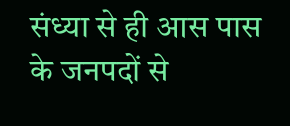संध्या से ही आस पास के जनपदों से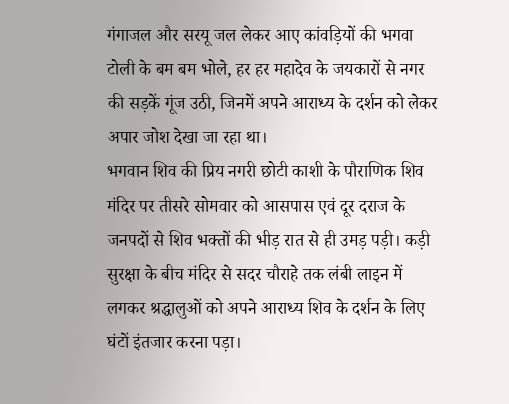गंगाजल और सरयू जल लेकर आए कांवड़ियों की भगवा टोली के बम बम भोले, हर हर महादेव के जयकारों से नगर की सड़कें गूंज उठी, जिनमें अपने आराध्य के दर्शन को लेकर अपार जोश देखा जा रहा था।
भगवान शिव की प्रिय नगरी छोटी काशी के पौराणिक शिव मंदिर पर तीसरे सोमवार को आसपास एवं दूर दराज के जनपदों से शिव भक्तों की भीड़ रात से ही उमड़ पड़ी। कड़ी सुरक्षा के बीच मंदिर से सदर चौराहे तक लंबी लाइन में लगकर श्रद्धालुओं को अपने आराध्य शिव के दर्शन के लिए घंटों इंतजार करना पड़ा।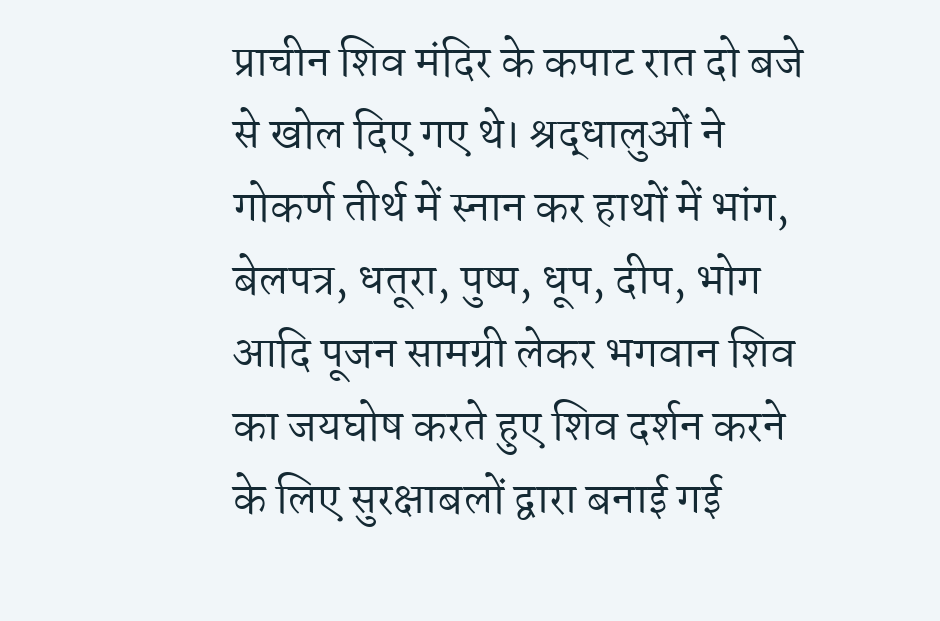प्राचीन शिव मंदिर के कपाट रात दो बजे से खोल दिए गए थे। श्रद्धालुओं ने गोकर्ण तीर्थ में स्नान कर हाथों में भांग, बेलपत्र, धतूरा, पुष्प, धूप, दीप, भोग आदि पूजन सामग्री लेकर भगवान शिव का जयघोष करते हुए शिव दर्शन करने के लिए सुरक्षाबलों द्वारा बनाई गई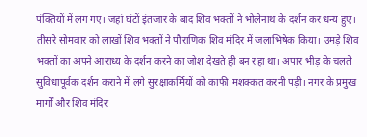पंक्तियों में लग गए। जहां घंटों इंतजार के बाद शिव भक्तों ने भोलेनाथ के दर्शन कर धन्य हुए। तीसरे सोमवार को लाखों शिव भक्तों ने पौराणिक शिव मंदिर में जलाभिषेक किया। उमड़े शिव भक्तों का अपने आराध्य के दर्शन करने का जोश देखते ही बन रहा था। अपार भीड़ के चलते सुविधापूर्वक दर्शन कराने में लगे सुरक्षाकर्मियों को काफी मशक्कत करनी पड़ी। नगर के प्रमुख मार्गों और शिव मंदिर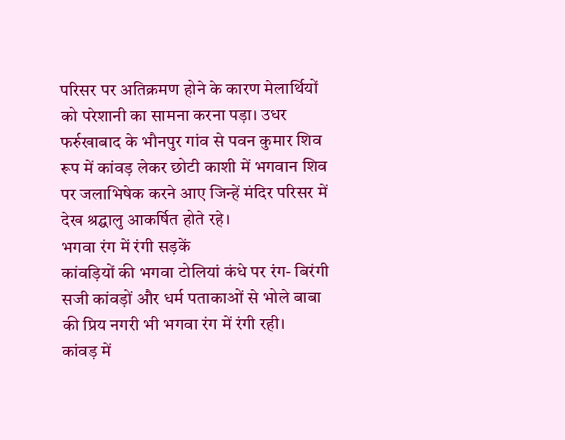परिसर पर अतिक्रमण होने के कारण मेलार्थियों को परेशानी का सामना करना पड़ा। उधर फर्रुखाबाद के भौनपुर गांव से पवन कुमार शिव रूप में कांवड़ लेकर छोटी काशी में भगवान शिव पर जलाभिषेक करने आए जिन्हें मंदिर परिसर में देख श्रद्घालु आकर्षित होते रहे।
भगवा रंग में रंगी सड़कें
कांवड़ियों की भगवा टोलियां कंधे पर रंग- बिरंगी सजी कांवड़ों और धर्म पताकाओं से भोले बाबा की प्रिय नगरी भी भगवा रंग में रंगी रही।
कांवड़ में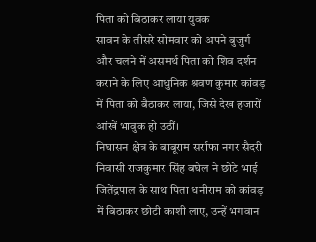पिता को बिठाकर लाया युवक
सावन के तीसरे सोमवार को अपने बुजुर्ग और चलने में असमर्थ पिता को शिव दर्शन कराने के लिए आधुनिक श्रवण कुमार कांवड़ में पिता को बैठाकर लाया, जिसे देख हजारों आंखें भावुक हो उठीं।
निघासन क्षेत्र के बाबूराम सर्राफा नगर सैदरी निवासी राजकुमार सिंह बघेल ने छोटे भाई जितेंद्रपाल के साथ पिता धनीराम को कांवड़ में बिठाकर छोटी काशी लाए, उन्हें भगवान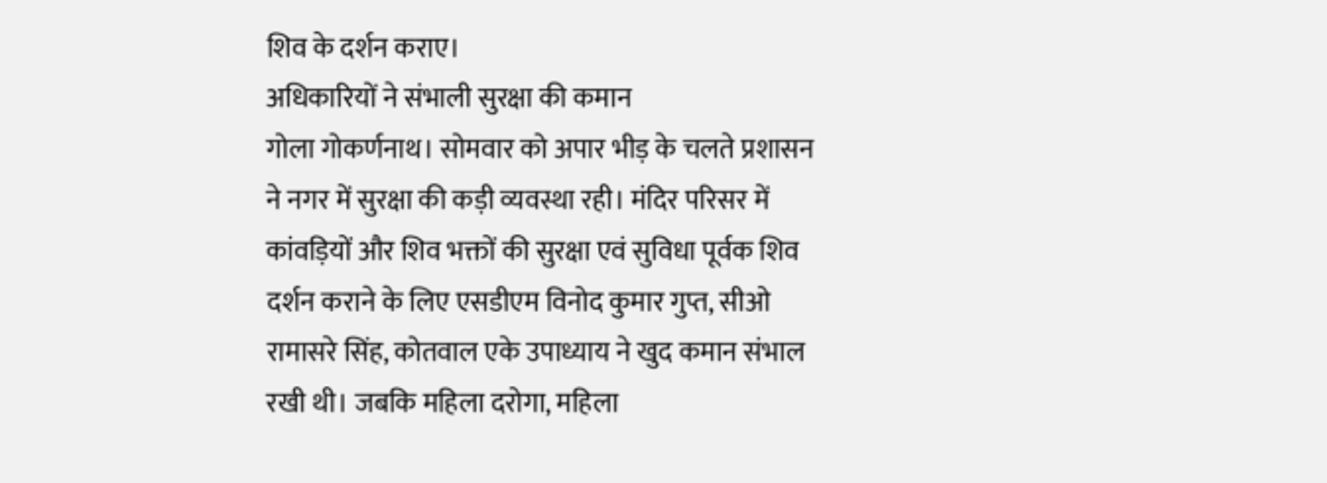शिव के दर्शन कराए।
अधिकारियों ने संभाली सुरक्षा की कमान
गोला गोकर्णनाथ। सोमवार को अपार भीड़ के चलते प्रशासन ने नगर में सुरक्षा की कड़ी व्यवस्था रही। मंदिर परिसर में कांवड़ियों और शिव भक्तों की सुरक्षा एवं सुविधा पूर्वक शिव दर्शन कराने के लिए एसडीएम विनोद कुमार गुप्त, सीओ रामासरे सिंह, कोतवाल एके उपाध्याय ने खुद कमान संभाल रखी थी। जबकि महिला दरोगा, महिला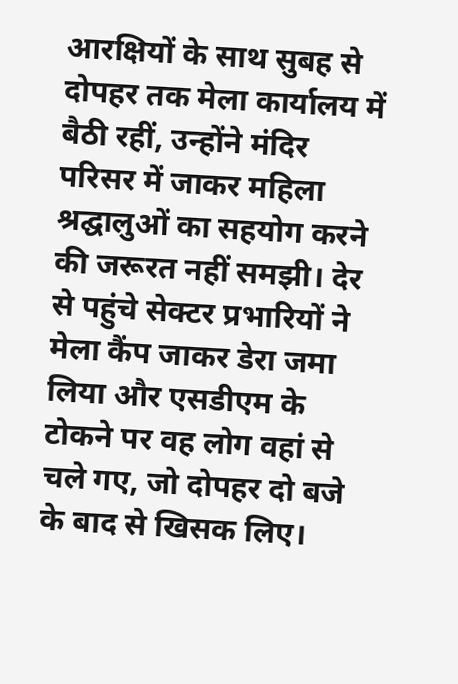आरक्षियों के साथ सुबह से दोपहर तक मेला कार्यालय में बैठी रहीं, उन्होंने मंदिर परिसर में जाकर महिला श्रद्घालुओं का सहयोग करने की जरूरत नहीं समझी। देर से पहुंचे सेक्टर प्रभारियों ने मेला कैंप जाकर डेरा जमा लिया और एसडीएम के टोकने पर वह लोग वहां से चले गए, जो दोपहर दो बजे के बाद से खिसक लिए।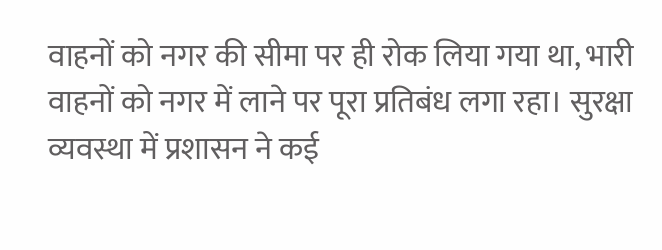वाहनों को नगर की सीमा पर ही रोक लिया गया था, भारी वाहनों को नगर में लाने पर पूरा प्रतिबंध लगा रहा। सुरक्षा व्यवस्था में प्रशासन ने कई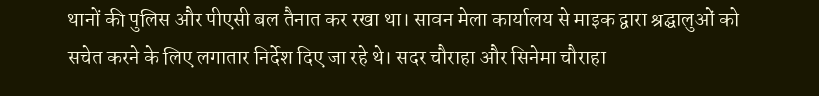थानों की पुलिस और पीएसी बल तैनात कर रखा था। सावन मेला कार्यालय से माइक द्वारा श्रद्घालुओं को सचेत करने के लिए लगातार निर्देश दिए जा रहे थे। सदर चौराहा और सिनेमा चौराहा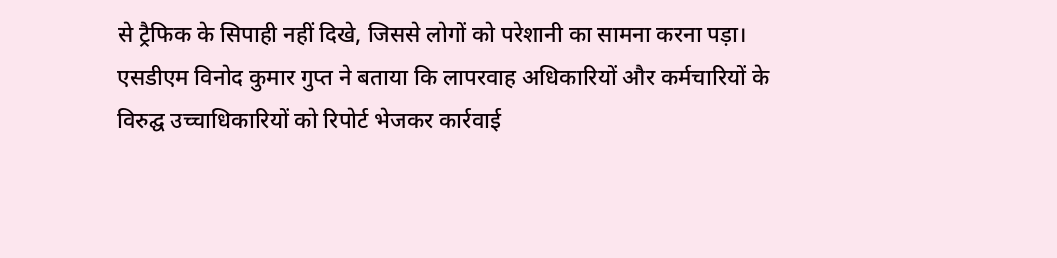से ट्रैफिक के सिपाही नहीं दिखे, जिससे लोगों को परेशानी का सामना करना पड़ा।
एसडीएम विनोद कुमार गुप्त ने बताया कि लापरवाह अधिकारियों और कर्मचारियों के विरुद्घ उच्चाधिकारियों को रिपोर्ट भेजकर कार्रवाई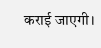कराई जाएगी।